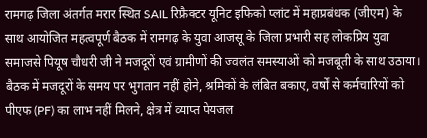रामगढ़ जिला अंतर्गत मरार स्थित SAIL रिफ्रैक्टर यूनिट इफिको प्लांट में महाप्रबंधक (जीएम) के साथ आयोजित महत्वपूर्ण बैठक में रामगढ़ के युवा आजसू के जिला प्रभारी सह लोकप्रिय युवा समाजसे पियूष चौधरी जी ने मजदूरों एवं ग्रामीणों की ज्वलंत समस्याओं को मजबूती के साथ उठाया। बैठक में मजदूरों के समय पर भुगतान नहीं होने, श्रमिकों के लंबित बकाए, वर्षों से कर्मचारियों को पीएफ (PF) का लाभ नहीं मिलने, क्षेत्र में व्याप्त पेयजल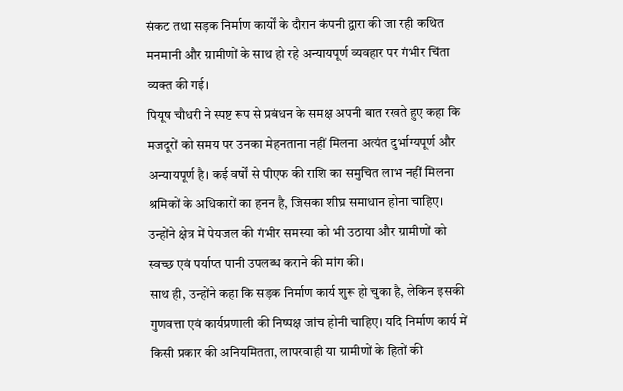संकट तथा सड़क निर्माण कार्यों के दौरान कंपनी द्वारा की जा रही कथित मनमानी और ग्रामीणों के साथ हो रहे अन्यायपूर्ण व्यवहार पर गंभीर चिंता व्यक्त की गई।
पियूष चौधरी ने स्पष्ट रूप से प्रबंधन के समक्ष अपनी बात रखते हुए कहा कि मजदूरों को समय पर उनका मेहनताना नहीं मिलना अत्यंत दुर्भाग्यपूर्ण और अन्यायपूर्ण है। कई वर्षों से पीएफ की राशि का समुचित लाभ नहीं मिलना श्रमिकों के अधिकारों का हनन है, जिसका शीघ्र समाधान होना चाहिए। उन्होंने क्षेत्र में पेयजल की गंभीर समस्या को भी उठाया और ग्रामीणों को स्वच्छ एवं पर्याप्त पानी उपलब्ध कराने की मांग की।
साथ ही, उन्होंने कहा कि सड़क निर्माण कार्य शुरू हो चुका है, लेकिन इसकी गुणवत्ता एवं कार्यप्रणाली की निष्पक्ष जांच होनी चाहिए। यदि निर्माण कार्य में किसी प्रकार की अनियमितता, लापरवाही या ग्रामीणों के हितों की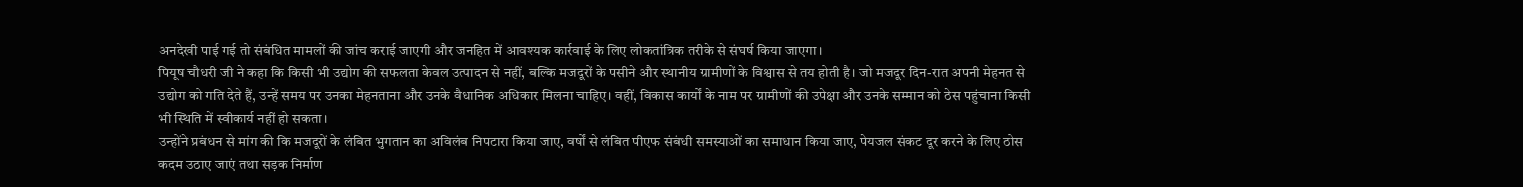अनदेखी पाई गई तो संबंधित मामलों की जांच कराई जाएगी और जनहित में आवश्यक कार्रवाई के लिए लोकतांत्रिक तरीके से संघर्ष किया जाएगा।
पियूष चौधरी जी ने कहा कि किसी भी उद्योग की सफलता केवल उत्पादन से नहीं, बल्कि मजदूरों के पसीने और स्थानीय ग्रामीणों के विश्वास से तय होती है। जो मजदूर दिन-रात अपनी मेहनत से उद्योग को गति देते हैं, उन्हें समय पर उनका मेहनताना और उनके वैधानिक अधिकार मिलना चाहिए। वहीं, विकास कार्यों के नाम पर ग्रामीणों की उपेक्षा और उनके सम्मान को ठेस पहुंचाना किसी भी स्थिति में स्वीकार्य नहीं हो सकता।
उन्होंने प्रबंधन से मांग की कि मजदूरों के लंबित भुगतान का अविलंब निपटारा किया जाए, वर्षों से लंबित पीएफ संबंधी समस्याओं का समाधान किया जाए, पेयजल संकट दूर करने के लिए ठोस कदम उठाए जाएं तथा सड़क निर्माण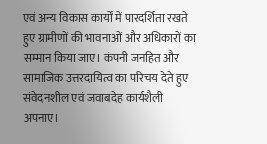एवं अन्य विकास कार्यों में पारदर्शिता रखते हुए ग्रामीणों की भावनाओं और अधिकारों का सम्मान किया जाए। कंपनी जनहित और सामाजिक उत्तरदायित्व का परिचय देते हुए संवेदनशील एवं जवाबदेह कार्यशैली अपनाए।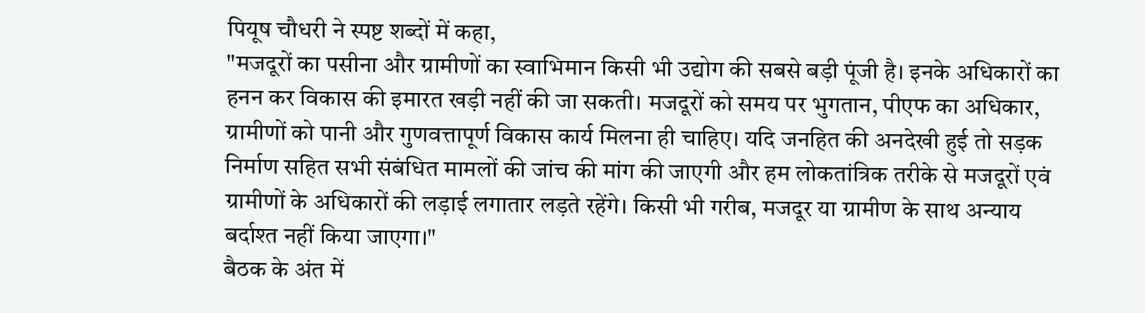पियूष चौधरी ने स्पष्ट शब्दों में कहा,
"मजदूरों का पसीना और ग्रामीणों का स्वाभिमान किसी भी उद्योग की सबसे बड़ी पूंजी है। इनके अधिकारों का हनन कर विकास की इमारत खड़ी नहीं की जा सकती। मजदूरों को समय पर भुगतान, पीएफ का अधिकार, ग्रामीणों को पानी और गुणवत्तापूर्ण विकास कार्य मिलना ही चाहिए। यदि जनहित की अनदेखी हुई तो सड़क निर्माण सहित सभी संबंधित मामलों की जांच की मांग की जाएगी और हम लोकतांत्रिक तरीके से मजदूरों एवं ग्रामीणों के अधिकारों की लड़ाई लगातार लड़ते रहेंगे। किसी भी गरीब, मजदूर या ग्रामीण के साथ अन्याय बर्दाश्त नहीं किया जाएगा।"
बैठक के अंत में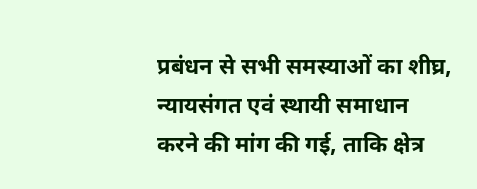प्रबंधन से सभी समस्याओं का शीघ्र, न्यायसंगत एवं स्थायी समाधान करने की मांग की गई, ताकि क्षेत्र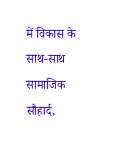में विकास के साथ-साथ सामाजिक सौहार्द,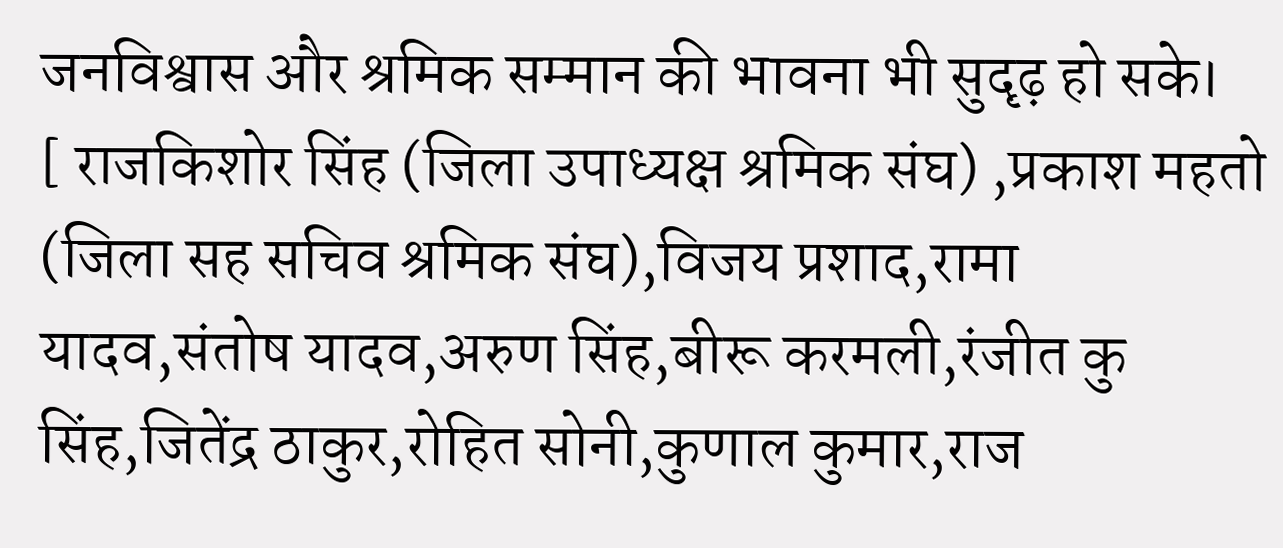जनविश्वास और श्रमिक सम्मान की भावना भी सुदृढ़ हो सके।
[ राजकिशोर सिंह (जिला उपाध्यक्ष श्रमिक संघ) ,प्रकाश महतो (जिला सह सचिव श्रमिक संघ),विजय प्रशाद,रामा यादव,संतोष यादव,अरुण सिंह,बीरू करमली,रंजीत कु सिंह,जितेंद्र ठाकुर,रोहित सोनी,कुणाल कुमार,राज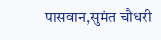पासवान,सुमंत चौधरी